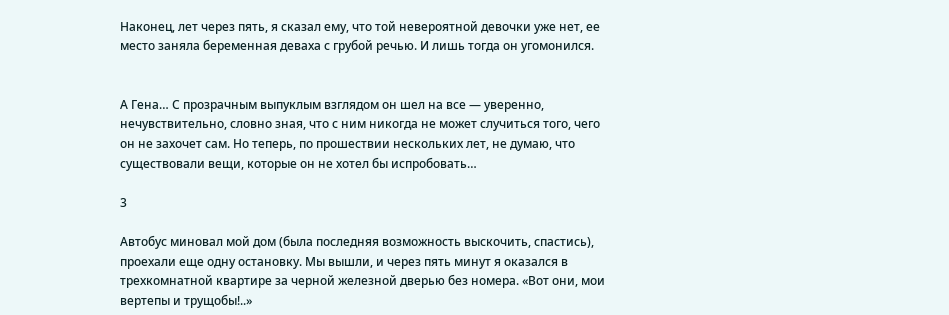Наконец, лет через пять, я сказал ему, что той невероятной девочки уже нет, ее место заняла беременная деваха с грубой речью. И лишь тогда он угомонился.


А Гена… С прозрачным выпуклым взглядом он шел на все — уверенно, нечувствительно, словно зная, что с ним никогда не может случиться того, чего он не захочет сам. Но теперь, по прошествии нескольких лет, не думаю, что существовали вещи, которые он не хотел бы испробовать…

3

Автобус миновал мой дом (была последняя возможность выскочить, спастись), проехали еще одну остановку. Мы вышли, и через пять минут я оказался в трехкомнатной квартире за черной железной дверью без номера. «Вот они, мои вертепы и трущобы!..»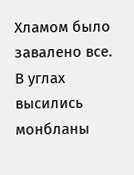Хламом было завалено все. В углах высились монбланы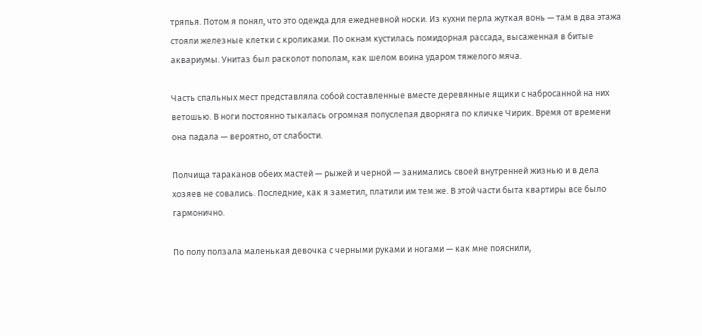тряпья. Потом я понял, что это одежда для ежедневной носки. Из кухни перла жуткая вонь — там в два этажа стояли железные клетки с кроликами. По окнам кустилась помидорная рассада, высаженная в битые аквариумы. Унитаз был расколот пополам, как шелом воина ударом тяжелого мяча.

Часть спальных мест представляла собой составленные вместе деревянные ящики с набросанной на них ветошью. В ноги постоянно тыкалась огромная полуслепая дворняга по кличке Чирик. Время от времени она падала — вероятно, от слабости.

Полчища тараканов обеих мастей — рыжей и черной — занимались своей внутренней жизнью и в дела хозяев не совались. Последние, как я заметил, платили им тем же. В этой части быта квартиры все было гармонично.

По полу ползала маленькая девочка с черными руками и ногами — как мне пояснили,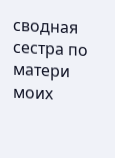сводная сестра по матери моих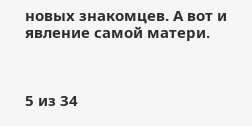новых знакомцев. А вот и явление самой матери.



5 из 34